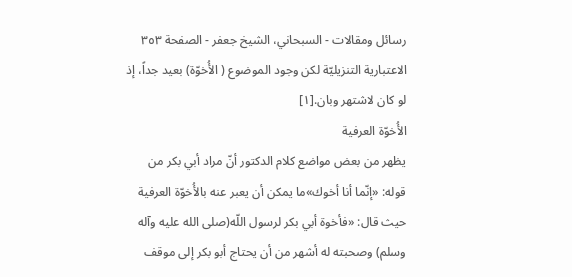رسائل ومقالات - السبحاني، الشيخ جعفر - الصفحة ٣٥٣
الاعتبارية التنزيليّة لكن وجود الموضوع ( الأُخوّة) بعيد جداً، إذ لو كان لاشتهر وبان.[١]
الأُخوّة العرفية
يظهر من بعض مواضع كلام الدكتور أنّ مراد أبي بكر من قوله: «إنّما أنا أخوك»ما يمكن أن يعبر عنه بالأُخوّة العرفية حيث قال: «فأخوة أبي بكر لرسول اللّه(صلى الله عليه وآله وسلم) وصحبته له أشهر من أن يحتاج أبو بكر إلى موقف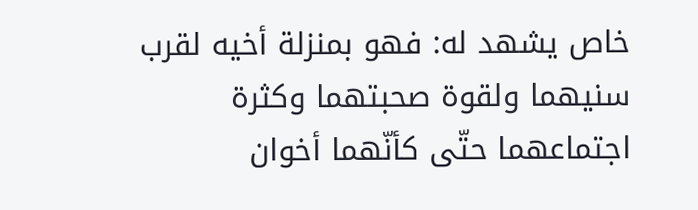خاص يشهد له: فهو بمنزلة أخيه لقرب سنيهما ولقوة صحبتهما وكثرة اجتماعهما حتّى كأنّهما أخوان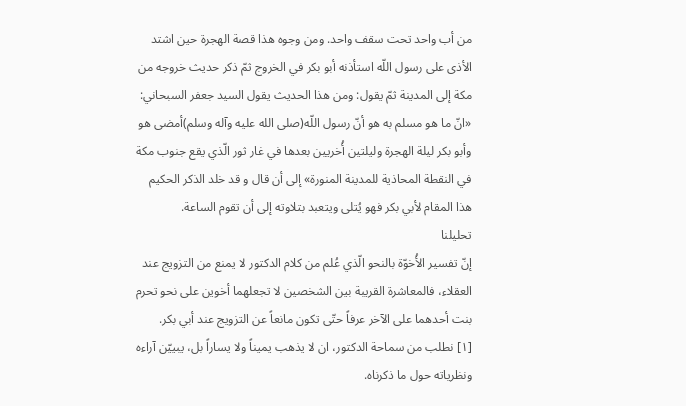من أب واحد تحت سقف واحد. ومن وجوه هذا قصة الهجرة حين اشتد الأذى على رسول اللّه استأذنه أبو بكر في الخروج ثمّ ذكر حديث خروجه من مكة إلى المدينة ثمّ يقول: ومن هذا الحديث يقول السيد جعفر السبحاني: «انّ ما هو مسلم به هو أنّ رسول اللّه(صلى الله عليه وآله وسلم)أمضى هو وأبو بكر ليلة الهجرة وليلتين أُخريين بعدها في غار ثور الّذي يقع جنوب مكة في النقطة المحاذية للمدينة المنورة» إلى أن قال و قد خلد الذكر الحكيم هذا المقام لأبي بكر فهو يُتلى ويتعبد بتلاوته إلى أن تقوم الساعة.
تحليلنا
إنّ تفسير الأُخوّة بالنحو الّذي عُلم من كلام الدكتور لا يمنع من التزويج عند العقلاء، فالمعاشرة القريبة بين الشخصين لا تجعلهما أخوين على نحو تحرم بنت أحدهما على الآخر عرفاً حتّى تكون مانعاً عن التزويج عند أبي بكر.
[١] نطلب من سماحة الدكتور، ان لا يذهب يميناً ولا يساراً بل، يبييّن آراءه ونظرياته حول ما ذكرناه.